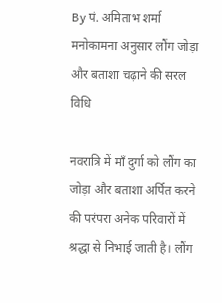By पं. अमिताभ शर्मा
मनोकामना अनुसार लौंग जोड़ा और बताशा चढ़ाने की सरल विधि

नवरात्रि में माँ दुर्गा को लौंग का जोड़ा और बताशा अर्पित करने की परंपरा अनेक परिवारों में श्रद्धा से निभाई जाती है। लौंग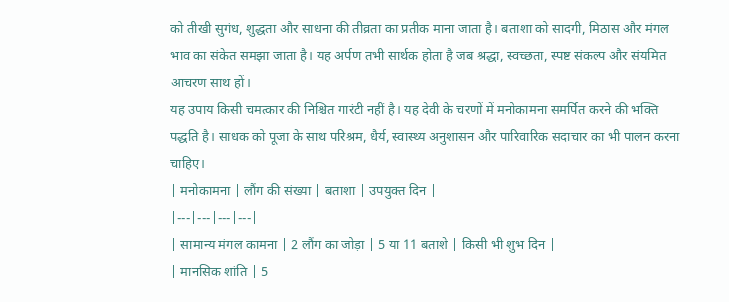को तीखी सुगंध, शुद्धता और साधना की तीव्रता का प्रतीक माना जाता है। बताशा को सादगी, मिठास और मंगल भाव का संकेत समझा जाता है। यह अर्पण तभी सार्थक होता है जब श्रद्धा, स्वच्छता, स्पष्ट संकल्प और संयमित आचरण साथ हों।
यह उपाय किसी चमत्कार की निश्चित गारंटी नहीं है। यह देवी के चरणों में मनोकामना समर्पित करने की भक्ति पद्धति है। साधक को पूजा के साथ परिश्रम, धैर्य, स्वास्थ्य अनुशासन और पारिवारिक सदाचार का भी पालन करना चाहिए।
| मनोकामना | लौंग की संख्या | बताशा | उपयुक्त दिन |
|---|---|---|---|
| सामान्य मंगल कामना | 2 लौंग का जोड़ा | 5 या 11 बताशे | किसी भी शुभ दिन |
| मानसिक शांति | 5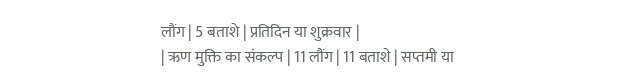लौंग | 5 बताशे | प्रतिदिन या शुक्रवार |
| ऋण मुक्ति का संकल्प | 11 लौंग | 11 बताशे | सप्तमी या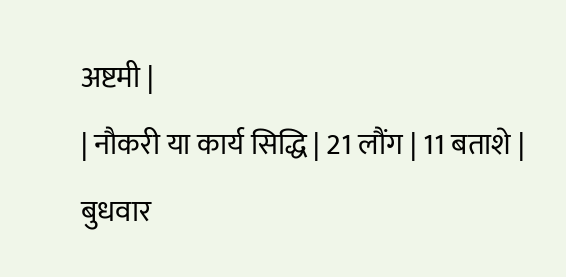अष्टमी |
| नौकरी या कार्य सिद्धि | 21 लौंग | 11 बताशे | बुधवार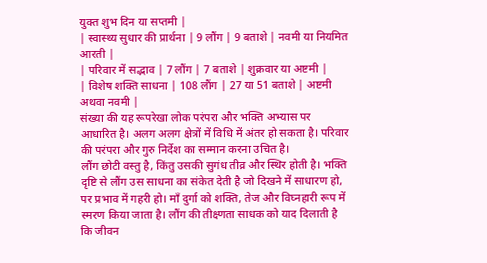युक्त शुभ दिन या सप्तमी |
| स्वास्थ्य सुधार की प्रार्थना | 9 लौंग | 9 बताशे | नवमी या नियमित आरती |
| परिवार में सद्भाव | 7 लौंग | 7 बताशे | शुक्रवार या अष्टमी |
| विशेष शक्ति साधना | 108 लौंग | 27 या 51 बताशे | अष्टमी अथवा नवमी |
संख्या की यह रूपरेखा लोक परंपरा और भक्ति अभ्यास पर आधारित है। अलग अलग क्षेत्रों में विधि में अंतर हो सकता है। परिवार की परंपरा और गुरु निर्देश का सम्मान करना उचित है।
लौंग छोटी वस्तु है, किंतु उसकी सुगंध तीव्र और स्थिर होती है। भक्ति दृष्टि से लौंग उस साधना का संकेत देती है जो दिखने में साधारण हो, पर प्रभाव में गहरी हो। माँ दुर्गा को शक्ति, तेज और विघ्नहारी रूप में स्मरण किया जाता है। लौंग की तीक्ष्णता साधक को याद दिलाती है कि जीवन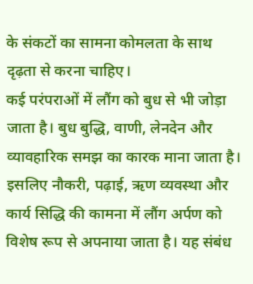के संकटों का सामना कोमलता के साथ दृढ़ता से करना चाहिए।
कई परंपराओं में लौंग को बुध से भी जोड़ा जाता है। बुध बुद्धि, वाणी, लेनदेन और व्यावहारिक समझ का कारक माना जाता है। इसलिए नौकरी, पढ़ाई, ऋण व्यवस्था और कार्य सिद्धि की कामना में लौंग अर्पण को विशेष रूप से अपनाया जाता है। यह संबंध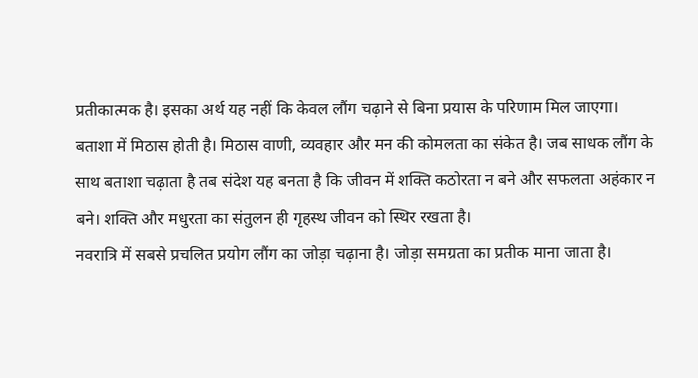प्रतीकात्मक है। इसका अर्थ यह नहीं कि केवल लौंग चढ़ाने से बिना प्रयास के परिणाम मिल जाएगा।
बताशा में मिठास होती है। मिठास वाणी, व्यवहार और मन की कोमलता का संकेत है। जब साधक लौंग के साथ बताशा चढ़ाता है तब संदेश यह बनता है कि जीवन में शक्ति कठोरता न बने और सफलता अहंकार न बने। शक्ति और मधुरता का संतुलन ही गृहस्थ जीवन को स्थिर रखता है।
नवरात्रि में सबसे प्रचलित प्रयोग लौंग का जोड़ा चढ़ाना है। जोड़ा समग्रता का प्रतीक माना जाता है।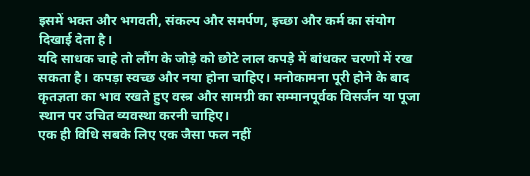इसमें भक्त और भगवती, संकल्प और समर्पण, इच्छा और कर्म का संयोग दिखाई देता है।
यदि साधक चाहे तो लौंग के जोड़े को छोटे लाल कपड़े में बांधकर चरणों में रख सकता है। कपड़ा स्वच्छ और नया होना चाहिए। मनोकामना पूरी होने के बाद कृतज्ञता का भाव रखते हुए वस्त्र और सामग्री का सम्मानपूर्वक विसर्जन या पूजा स्थान पर उचित व्यवस्था करनी चाहिए।
एक ही विधि सबके लिए एक जैसा फल नहीं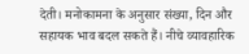देती। मनोकामना के अनुसार संख्या, दिन और सहायक भाव बदल सकते हैं। नीचे व्यावहारिक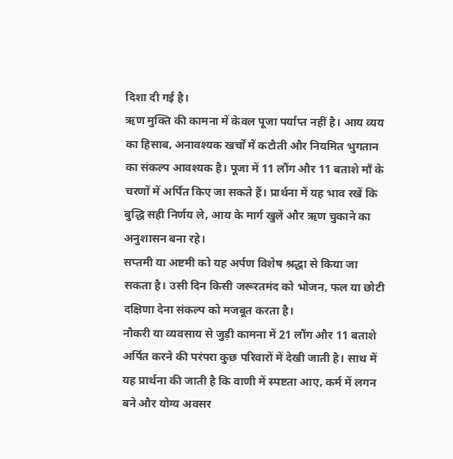दिशा दी गई है।
ऋण मुक्ति की कामना में केवल पूजा पर्याप्त नहीं है। आय व्यय का हिसाब, अनावश्यक खर्चों में कटौती और नियमित भुगतान का संकल्प आवश्यक है। पूजा में 11 लौंग और 11 बताशे माँ के चरणों में अर्पित किए जा सकते हैं। प्रार्थना में यह भाव रखें कि बुद्धि सही निर्णय ले, आय के मार्ग खुलें और ऋण चुकाने का अनुशासन बना रहे।
सप्तमी या अष्टमी को यह अर्पण विशेष श्रद्धा से किया जा सकता है। उसी दिन किसी जरूरतमंद को भोजन, फल या छोटी दक्षिणा देना संकल्प को मजबूत करता है।
नौकरी या व्यवसाय से जुड़ी कामना में 21 लौंग और 11 बताशे अर्पित करने की परंपरा कुछ परिवारों में देखी जाती है। साथ में यह प्रार्थना की जाती है कि वाणी में स्पष्टता आए, कर्म में लगन बने और योग्य अवसर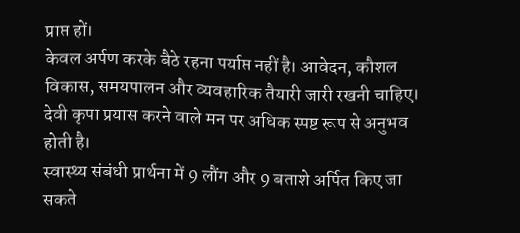प्राप्त हों।
केवल अर्पण करके बैठे रहना पर्याप्त नहीं है। आवेदन, कौशल विकास, समयपालन और व्यवहारिक तैयारी जारी रखनी चाहिए। देवी कृपा प्रयास करने वाले मन पर अधिक स्पष्ट रूप से अनुभव होती है।
स्वास्थ्य संबंधी प्रार्थना में 9 लौंग और 9 बताशे अर्पित किए जा सकते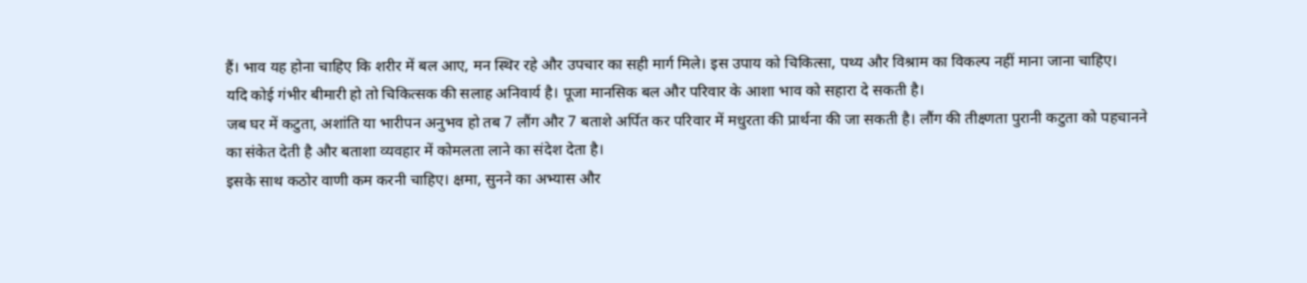हैं। भाव यह होना चाहिए कि शरीर में बल आए, मन स्थिर रहे और उपचार का सही मार्ग मिले। इस उपाय को चिकित्सा, पथ्य और विश्राम का विकल्प नहीं माना जाना चाहिए।
यदि कोई गंभीर बीमारी हो तो चिकित्सक की सलाह अनिवार्य है। पूजा मानसिक बल और परिवार के आशा भाव को सहारा दे सकती है।
जब घर में कटुता, अशांति या भारीपन अनुभव हो तब 7 लौंग और 7 बताशे अर्पित कर परिवार में मधुरता की प्रार्थना की जा सकती है। लौंग की तीक्ष्णता पुरानी कटुता को पहचानने का संकेत देती है और बताशा व्यवहार में कोमलता लाने का संदेश देता है।
इसके साथ कठोर वाणी कम करनी चाहिए। क्षमा, सुनने का अभ्यास और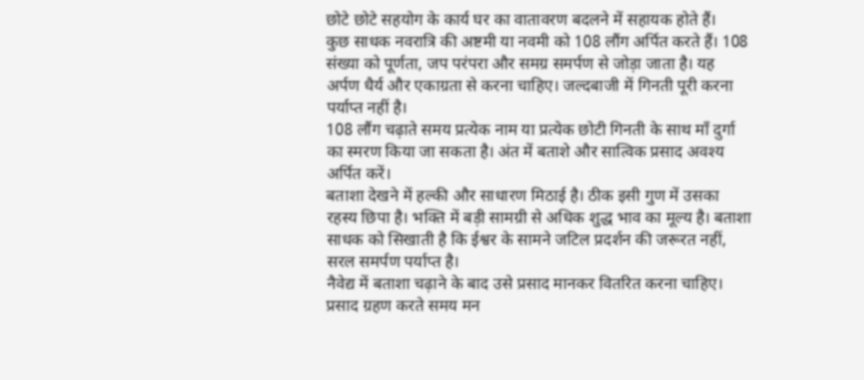छोटे छोटे सहयोग के कार्य घर का वातावरण बदलने में सहायक होते हैं।
कुछ साधक नवरात्रि की अष्टमी या नवमी को 108 लौंग अर्पित करते हैं। 108 संख्या को पूर्णता, जप परंपरा और समग्र समर्पण से जोड़ा जाता है। यह अर्पण धैर्य और एकाग्रता से करना चाहिए। जल्दबाजी में गिनती पूरी करना पर्याप्त नहीं है।
108 लौंग चढ़ाते समय प्रत्येक नाम या प्रत्येक छोटी गिनती के साथ माँ दुर्गा का स्मरण किया जा सकता है। अंत में बताशे और सात्विक प्रसाद अवश्य अर्पित करें।
बताशा देखने में हल्की और साधारण मिठाई है। ठीक इसी गुण में उसका रहस्य छिपा है। भक्ति में बड़ी सामग्री से अधिक शुद्ध भाव का मूल्य है। बताशा साधक को सिखाती है कि ईश्वर के सामने जटिल प्रदर्शन की जरूरत नहीं, सरल समर्पण पर्याप्त है।
नैवेद्य में बताशा चढ़ाने के बाद उसे प्रसाद मानकर वितरित करना चाहिए। प्रसाद ग्रहण करते समय मन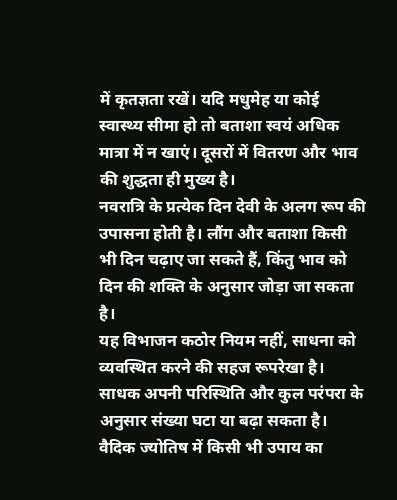में कृतज्ञता रखें। यदि मधुमेह या कोई स्वास्थ्य सीमा हो तो बताशा स्वयं अधिक मात्रा में न खाएं। दूसरों में वितरण और भाव की शुद्धता ही मुख्य है।
नवरात्रि के प्रत्येक दिन देवी के अलग रूप की उपासना होती है। लौंग और बताशा किसी भी दिन चढ़ाए जा सकते हैं, किंतु भाव को दिन की शक्ति के अनुसार जोड़ा जा सकता है।
यह विभाजन कठोर नियम नहीं, साधना को व्यवस्थित करने की सहज रूपरेखा है। साधक अपनी परिस्थिति और कुल परंपरा के अनुसार संख्या घटा या बढ़ा सकता है।
वैदिक ज्योतिष में किसी भी उपाय का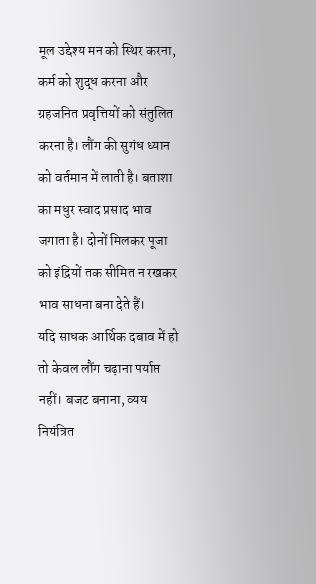मूल उद्देश्य मन को स्थिर करना, कर्म को शुद्ध करना और ग्रहजनित प्रवृत्तियों को संतुलित करना है। लौंग की सुगंध ध्यान को वर्तमान में लाती है। बताशा का मधुर स्वाद प्रसाद भाव जगाता है। दोनों मिलकर पूजा को इंद्रियों तक सीमित न रखकर भाव साधना बना देते हैं।
यदि साधक आर्थिक दबाव में हो तो केवल लौंग चढ़ाना पर्याप्त नहीं। बजट बनाना, व्यय नियंत्रित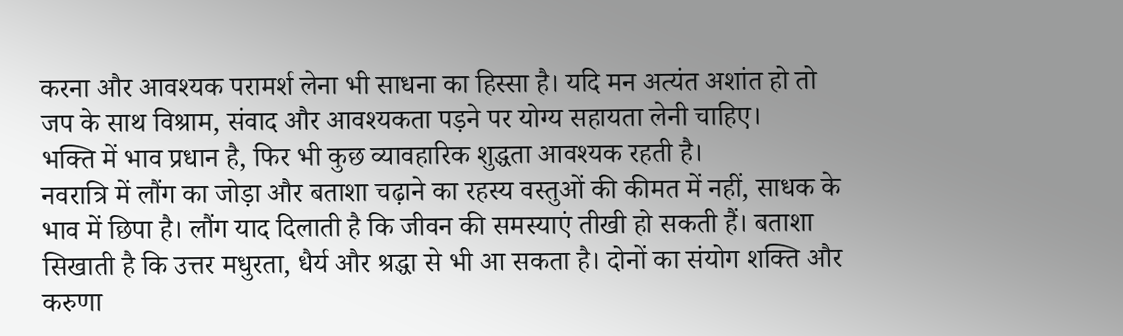करना और आवश्यक परामर्श लेना भी साधना का हिस्सा है। यदि मन अत्यंत अशांत हो तो जप के साथ विश्राम, संवाद और आवश्यकता पड़ने पर योग्य सहायता लेनी चाहिए।
भक्ति में भाव प्रधान है, फिर भी कुछ व्यावहारिक शुद्धता आवश्यक रहती है।
नवरात्रि में लौंग का जोड़ा और बताशा चढ़ाने का रहस्य वस्तुओं की कीमत में नहीं, साधक के भाव में छिपा है। लौंग याद दिलाती है कि जीवन की समस्याएं तीखी हो सकती हैं। बताशा सिखाती है कि उत्तर मधुरता, धैर्य और श्रद्धा से भी आ सकता है। दोनों का संयोग शक्ति और करुणा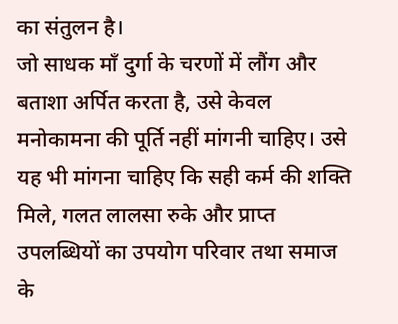का संतुलन है।
जो साधक माँ दुर्गा के चरणों में लौंग और बताशा अर्पित करता है, उसे केवल मनोकामना की पूर्ति नहीं मांगनी चाहिए। उसे यह भी मांगना चाहिए कि सही कर्म की शक्ति मिले, गलत लालसा रुके और प्राप्त उपलब्धियों का उपयोग परिवार तथा समाज के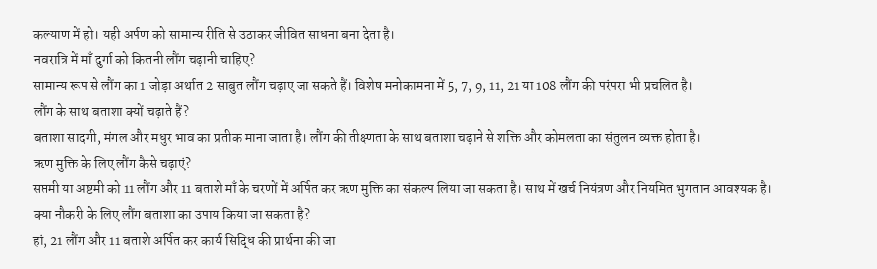कल्याण में हो। यही अर्पण को सामान्य रीति से उठाकर जीवित साधना बना देता है।
नवरात्रि में माँ दुर्गा को कितनी लौंग चढ़ानी चाहिए?
सामान्य रूप से लौंग का 1 जोड़ा अर्थात 2 साबुत लौंग चढ़ाए जा सकते हैं। विशेष मनोकामना में 5, 7, 9, 11, 21 या 108 लौंग की परंपरा भी प्रचलित है।
लौंग के साथ बताशा क्यों चढ़ाते हैं?
बताशा सादगी, मंगल और मधुर भाव का प्रतीक माना जाता है। लौंग की तीक्ष्णता के साथ बताशा चढ़ाने से शक्ति और कोमलता का संतुलन व्यक्त होता है।
ऋण मुक्ति के लिए लौंग कैसे चढ़ाएं?
सप्तमी या अष्टमी को 11 लौंग और 11 बताशे माँ के चरणों में अर्पित कर ऋण मुक्ति का संकल्प लिया जा सकता है। साथ में खर्च नियंत्रण और नियमित भुगतान आवश्यक है।
क्या नौकरी के लिए लौंग बताशा का उपाय किया जा सकता है?
हां, 21 लौंग और 11 बताशे अर्पित कर कार्य सिद्धि की प्रार्थना की जा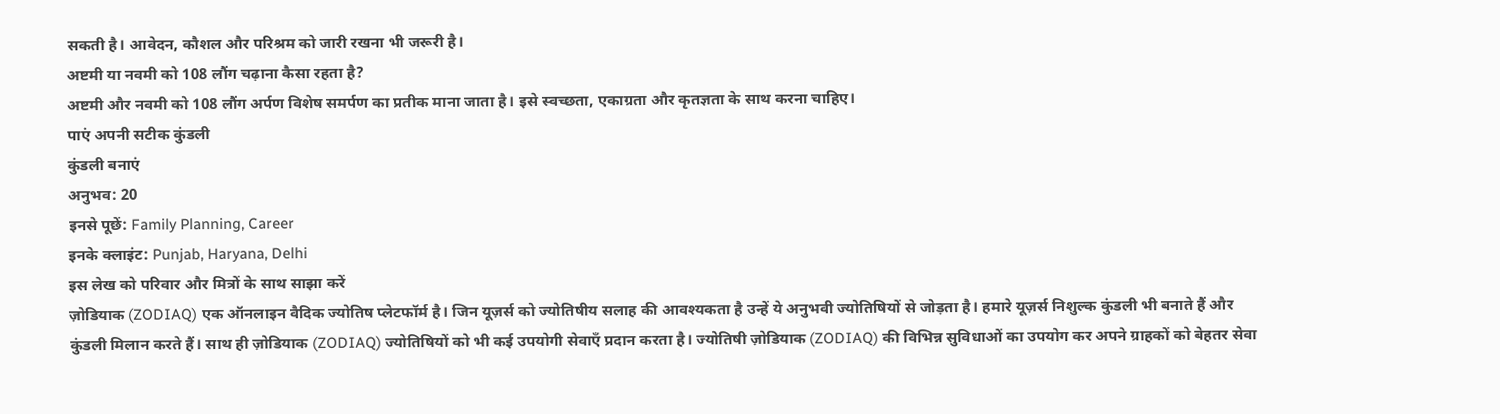सकती है। आवेदन, कौशल और परिश्रम को जारी रखना भी जरूरी है।
अष्टमी या नवमी को 108 लौंग चढ़ाना कैसा रहता है?
अष्टमी और नवमी को 108 लौंग अर्पण विशेष समर्पण का प्रतीक माना जाता है। इसे स्वच्छता, एकाग्रता और कृतज्ञता के साथ करना चाहिए।
पाएं अपनी सटीक कुंडली
कुंडली बनाएं
अनुभव: 20
इनसे पूछें: Family Planning, Career
इनके क्लाइंट: Punjab, Haryana, Delhi
इस लेख को परिवार और मित्रों के साथ साझा करें
ज़ोडियाक (ZODIAQ) एक ऑनलाइन वैदिक ज्योतिष प्लेटफॉर्म है। जिन यूज़र्स को ज्योतिषीय सलाह की आवश्यकता है उन्हें ये अनुभवी ज्योतिषियों से जोड़ता है। हमारे यूज़र्स निशुल्क कुंडली भी बनाते हैं और कुंडली मिलान करते हैं। साथ ही ज़ोडियाक (ZODIAQ) ज्योतिषियों को भी कई उपयोगी सेवाएँ प्रदान करता है। ज्योतिषी ज़ोडियाक (ZODIAQ) की विभिन्न सुविधाओं का उपयोग कर अपने ग्राहकों को बेहतर सेवा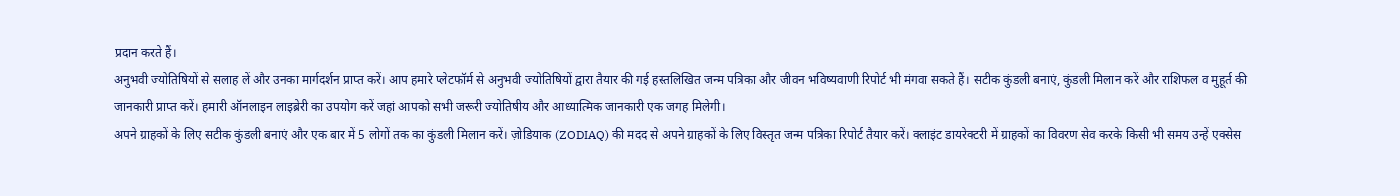प्रदान करते हैं।
अनुभवी ज्योतिषियों से सलाह लें और उनका मार्गदर्शन प्राप्त करें। आप हमारे प्लेटफॉर्म से अनुभवी ज्योतिषियों द्वारा तैयार की गई हस्तलिखित जन्म पत्रिका और जीवन भविष्यवाणी रिपोर्ट भी मंगवा सकते हैं। सटीक कुंडली बनाएं, कुंडली मिलान करें और राशिफल व मुहूर्त की जानकारी प्राप्त करें। हमारी ऑनलाइन लाइब्रेरी का उपयोग करें जहां आपको सभी जरूरी ज्योतिषीय और आध्यात्मिक जानकारी एक जगह मिलेगी।
अपने ग्राहकों के लिए सटीक कुंडली बनाएं और एक बार में 5 लोगों तक का कुंडली मिलान करें। ज़ोडियाक (ZODIAQ) की मदद से अपने ग्राहकों के लिए विस्तृत जन्म पत्रिका रिपोर्ट तैयार करें। क्लाइंट डायरेक्टरी में ग्राहकों का विवरण सेव करके किसी भी समय उन्हें एक्सेस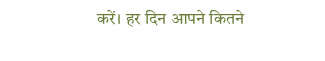करें। हर दिन आपने कितने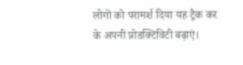लोगों को परामर्श दिया यह ट्रैक कर के अपनी प्रोडक्टिविटी बढ़ाएं।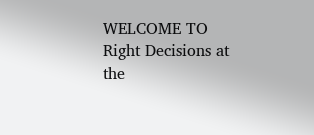WELCOME TO
Right Decisions at the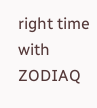right time with ZODIAQ